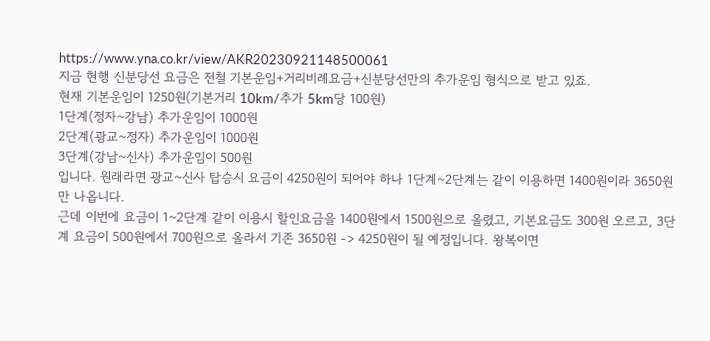https://www.yna.co.kr/view/AKR20230921148500061
지금 현행 신분당선 요금은 전철 기본운임+거리비례요금+신분당선만의 추가운임 형식으로 받고 있죠.
현재 기본운임이 1250원(기본거리 10km/추가 5km당 100원)
1단계(정자~강남) 추가운임이 1000원
2단계(광교~정자) 추가운임이 1000원
3단계(강남~신사) 추가운임이 500원
입니다. 원래라면 광교~신사 탑승시 요금이 4250원이 되어야 하나 1단계~2단계는 같이 이용하면 1400원이라 3650원만 나옵니다.
근데 이번에 요금이 1~2단계 같이 이용시 할인요금을 1400원에서 1500원으로 올렸고, 기본요금도 300원 오르고, 3단계 요금이 500원에서 700원으로 올라서 기존 3650원 -> 4250원이 될 예정입니다. 왕복이면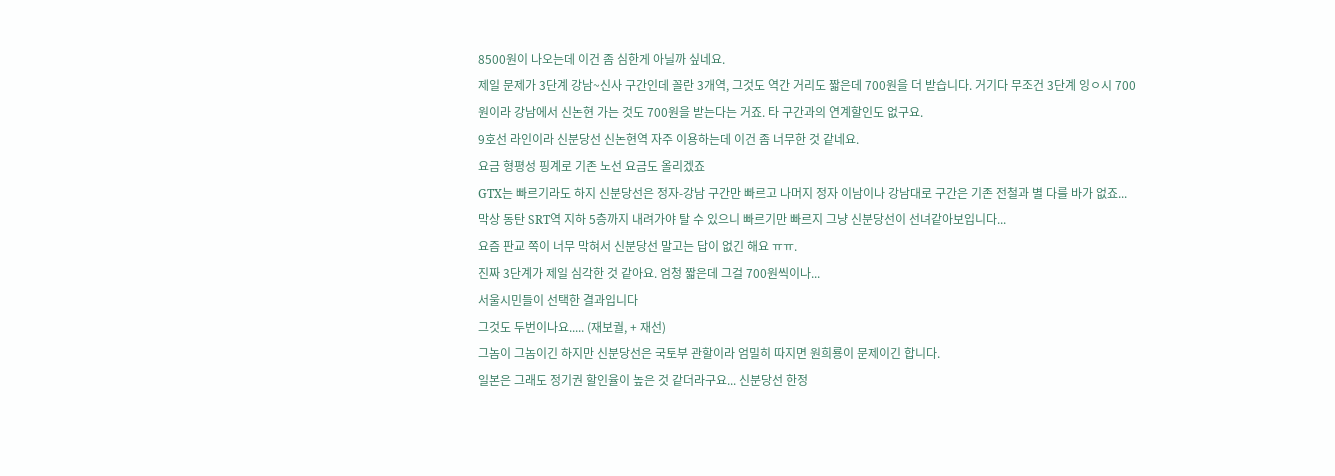8500원이 나오는데 이건 좀 심한게 아닐까 싶네요.
제일 문제가 3단계 강남~신사 구간인데 꼴란 3개역, 그것도 역간 거리도 짧은데 700원을 더 받습니다. 거기다 무조건 3단계 잉ㅇ시 700원이라 강남에서 신논현 가는 것도 700원을 받는다는 거죠. 타 구간과의 연계할인도 없구요.
9호선 라인이라 신분당선 신논현역 자주 이용하는데 이건 좀 너무한 것 같네요.
요금 형평성 핑계로 기존 노선 요금도 올리겠죠
GTX는 빠르기라도 하지 신분당선은 정자-강남 구간만 빠르고 나머지 정자 이남이나 강남대로 구간은 기존 전철과 별 다를 바가 없죠...
막상 동탄 SRT역 지하 5층까지 내려가야 탈 수 있으니 빠르기만 빠르지 그냥 신분당선이 선녀같아보입니다...
요즘 판교 쪽이 너무 막혀서 신분당선 말고는 답이 없긴 해요 ㅠㅠ.
진짜 3단계가 제일 심각한 것 같아요. 엄청 짧은데 그걸 700원씩이나...
서울시민들이 선택한 결과입니다
그것도 두번이나요..... (재보궐, + 재선)
그놈이 그놈이긴 하지만 신분당선은 국토부 관할이라 엄밀히 따지면 원희룡이 문제이긴 합니다.
일본은 그래도 정기권 할인율이 높은 것 같더라구요... 신분당선 한정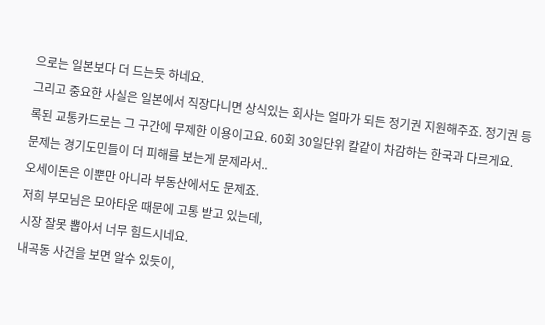으로는 일본보다 더 드는듯 하네요.
그리고 중요한 사실은 일본에서 직장다니면 상식있는 회사는 얼마가 되든 정기권 지원해주죠. 정기권 등록된 교통카드로는 그 구간에 무제한 이용이고요. 60회 30일단위 칼같이 차감하는 한국과 다르게요.
문제는 경기도민들이 더 피해를 보는게 문제라서..
오세이돈은 이뿐만 아니라 부동산에서도 문제죠.
저희 부모님은 모아타운 때문에 고통 받고 있는데,
시장 잘못 뽑아서 너무 힘드시네요.
내곡동 사건을 보면 알수 있듯이,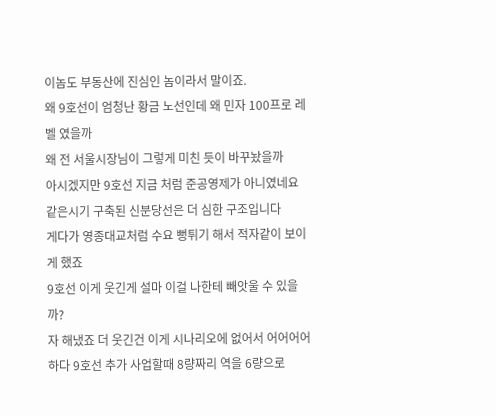이놈도 부동산에 진심인 놈이라서 말이죠.
왜 9호선이 엄청난 황금 노선인데 왜 민자 100프로 레벨 였을까
왜 전 서울시장님이 그렇게 미친 듯이 바꾸놨을까
아시겠지만 9호선 지금 처럼 준공영제가 아니였네요
같은시기 구축된 신분당선은 더 심한 구조입니다
게다가 영종대교처럼 수요 뻥튀기 해서 적자같이 보이게 했죠
9호선 이게 웃긴게 설마 이걸 나한테 빼앗울 수 있을까?
자 해냈죠 더 웃긴건 이게 시나리오에 없어서 어어어어
하다 9호선 추가 사업할때 8량짜리 역을 6량으로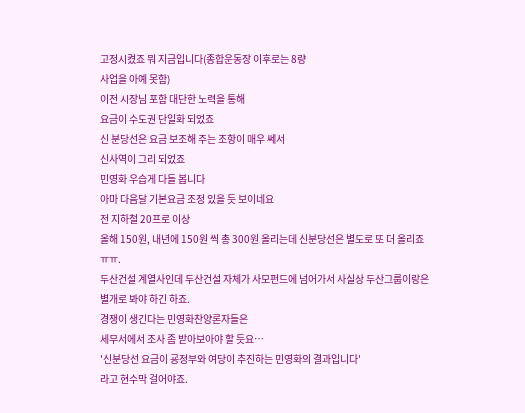고정시켰죠 뭐 지금입니다(종합운동장 이후로는 8량
사업을 아예 못함)
이전 시장님 포함 대단한 노력을 통해
요금이 수도권 단일화 되었죠
신 분당선은 요금 보조해 주는 조항이 매우 쎄서
신사역이 그리 되었죠
민영화 우습게 다들 봅니다
아마 다음달 기본요금 조정 있을 듯 보이네요
전 지하철 20프로 이상
올해 150원, 내년에 150원 씩 총 300원 올리는데 신분당선은 별도로 또 더 올리죠 ㅠㅠ.
두산건설 계열사인데 두산건설 자체가 사모펀드에 넘어가서 사실상 두산그룹이랑은 별개로 봐야 하긴 하죠.
경쟁이 생긴다는 민영화찬양론자들은
세무서에서 조사 좀 받아보아야 할 듯요…
'신분당선 요금이 굥정부와 여당이 추진하는 민영화의 결과입니다'
라고 현수막 걸어야죠.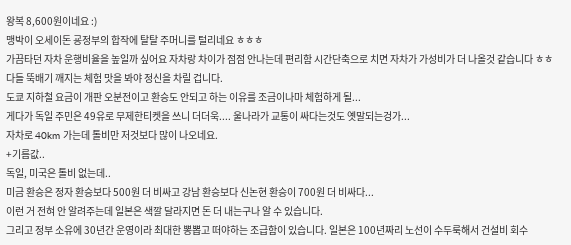왕복 8,600원이네요 :)
맹박이 오세이돈 굥정부의 합작에 탈탈 주머니를 털리네요 ㅎㅎㅎ
가끔타던 자차 운행비율을 높일까 싶어요 자차랑 차이가 점점 안나는데 편리함 시간단축으로 치면 자차가 가성비가 더 나올것 같습니다 ㅎㅎ
다들 뚝배기 깨지는 체험 맛을 봐야 정신을 차릴 겁니다.
도쿄 지하철 요금이 개판 오분전이고 환승도 안되고 하는 이유를 조금이나마 체험하게 될...
게다가 독일 주민은 49유로 무제한티켓을 쓰니 더더욱.... 울나라가 교통이 싸다는것도 옛말되는겅가...
자차로 40km 가는데 톨비만 저것보다 많이 나오네요.
+기름값..
독일, 미국은 톨비 없는데..
미금 환승은 정자 환승보다 500원 더 비싸고 강남 환승보다 신논현 환승이 700원 더 비싸다...
이런 거 전혀 안 알려주는데 일본은 색깔 달라지면 돈 더 내는구나 알 수 있습니다.
그리고 정부 소유에 30년간 운영이라 최대한 뽕뽑고 떠야하는 조급함이 있습니다. 일본은 100년짜리 노선이 수두룩해서 건설비 회수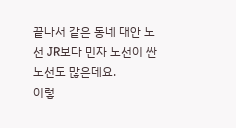끝나서 같은 동네 대안 노선 JR보다 민자 노선이 싼 노선도 많은데요.
이렇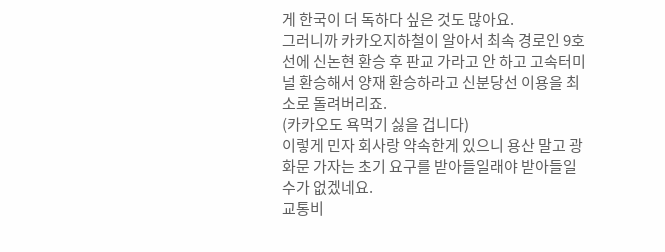게 한국이 더 독하다 싶은 것도 많아요.
그러니까 카카오지하철이 알아서 최속 경로인 9호선에 신논현 환승 후 판교 가라고 안 하고 고속터미널 환승해서 양재 환승하라고 신분당선 이용을 최소로 돌려버리죠.
(카카오도 욕먹기 싫을 겁니다)
이렇게 민자 회사랑 약속한게 있으니 용산 말고 광화문 가자는 초기 요구를 받아들일래야 받아들일 수가 없겠네요.
교통비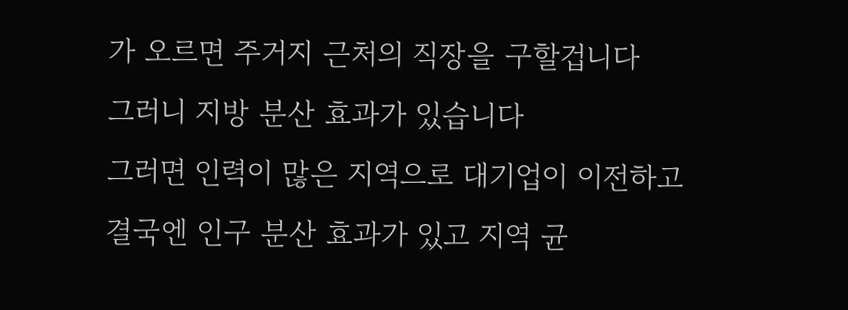가 오르면 주거지 근처의 직장을 구할겁니다
그러니 지방 분산 효과가 있습니다
그러면 인력이 많은 지역으로 대기업이 이전하고
결국엔 인구 분산 효과가 있고 지역 균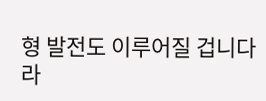형 발전도 이루어질 겁니다
라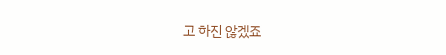고 하진 않겠죠